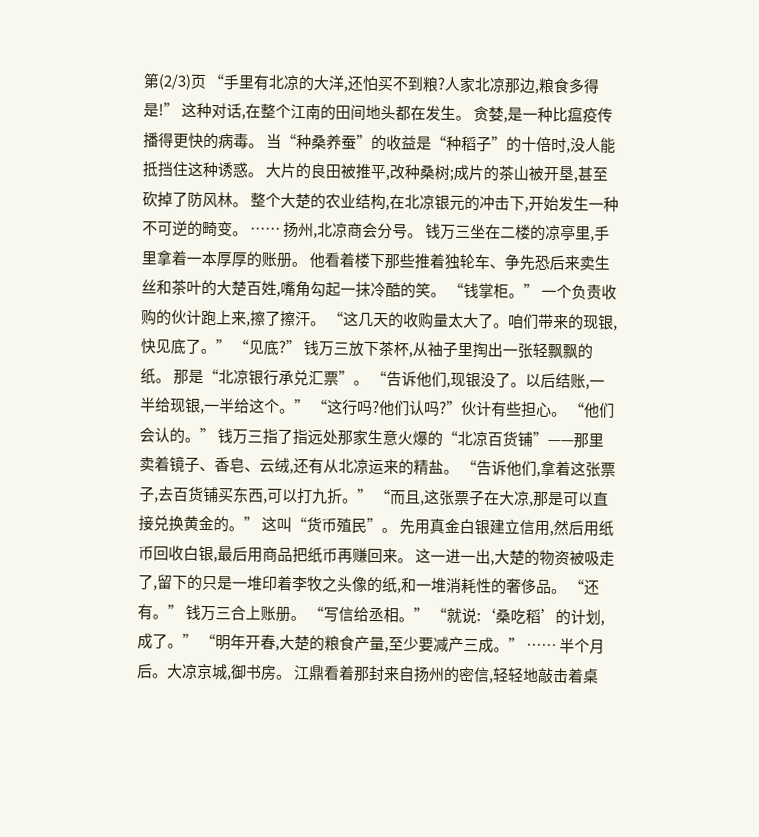第(2/3)页 “手里有北凉的大洋,还怕买不到粮?人家北凉那边,粮食多得是!” 这种对话,在整个江南的田间地头都在发生。 贪婪,是一种比瘟疫传播得更快的病毒。 当“种桑养蚕”的收益是“种稻子”的十倍时,没人能抵挡住这种诱惑。 大片的良田被推平,改种桑树;成片的茶山被开垦,甚至砍掉了防风林。 整个大楚的农业结构,在北凉银元的冲击下,开始发生一种不可逆的畸变。 …… 扬州,北凉商会分号。 钱万三坐在二楼的凉亭里,手里拿着一本厚厚的账册。 他看着楼下那些推着独轮车、争先恐后来卖生丝和茶叶的大楚百姓,嘴角勾起一抹冷酷的笑。 “钱掌柜。” 一个负责收购的伙计跑上来,擦了擦汗。 “这几天的收购量太大了。咱们带来的现银,快见底了。” “见底?” 钱万三放下茶杯,从袖子里掏出一张轻飘飘的纸。 那是“北凉银行承兑汇票”。 “告诉他们,现银没了。以后结账,一半给现银,一半给这个。” “这行吗?他们认吗?”伙计有些担心。 “他们会认的。” 钱万三指了指远处那家生意火爆的“北凉百货铺”——那里卖着镜子、香皂、云绒,还有从北凉运来的精盐。 “告诉他们,拿着这张票子,去百货铺买东西,可以打九折。” “而且,这张票子在大凉,那是可以直接兑换黄金的。” 这叫“货币殖民”。 先用真金白银建立信用,然后用纸币回收白银,最后用商品把纸币再赚回来。 这一进一出,大楚的物资被吸走了,留下的只是一堆印着李牧之头像的纸,和一堆消耗性的奢侈品。 “还有。” 钱万三合上账册。 “写信给丞相。” “就说:‘桑吃稻’的计划,成了。” “明年开春,大楚的粮食产量,至少要减产三成。” …… 半个月后。大凉京城,御书房。 江鼎看着那封来自扬州的密信,轻轻地敲击着桌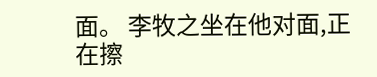面。 李牧之坐在他对面,正在擦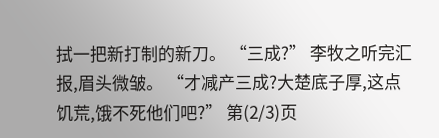拭一把新打制的新刀。 “三成?” 李牧之听完汇报,眉头微皱。 “才减产三成?大楚底子厚,这点饥荒,饿不死他们吧?” 第(2/3)页